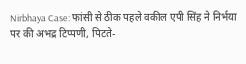Nirbhaya Case: फांसी से ठीक पहले वकील एपी सिंह ने निर्भया पर की अभद्र टिप्पणी, पिटते-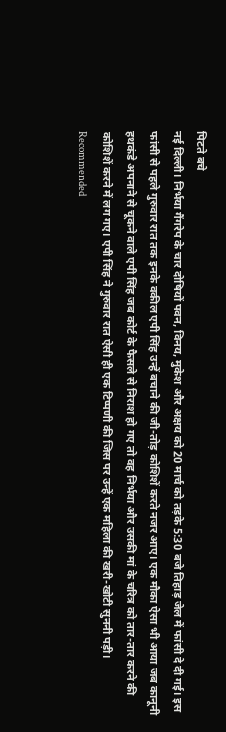पिटते बचे
नई दिल्ली। निर्भया गैंगरेप के चार दोषियों पवन, विनय, मुकेश और अक्षय को 20 मार्च को तड़के 5:30 बजे तिहाड़ जेल में फांसी दे दी गई। इस फांसी से पहले गुरुवार रात तक इनके वकील एपी सिंह उन्हें बचाने की जी-तोड़ कोशिशें करते नजर आए। एक मौका ऐसा भी आया जब कानूनी हथकंडे अपनाने से चूकने वाले एपी सिंह जब कोर्ट के फैसले से निराश हो गए तो वह निर्भया और उसकी मां के चरित्र को तार-तार करने की कोशिशें करने में लग गए। एपी सिंह ने गुरुवार रात ऐसी ही एक टिप्पणी की जिस पर उन्हें एक महिला की खरी-खोटी सुननी पड़ी।
Recommended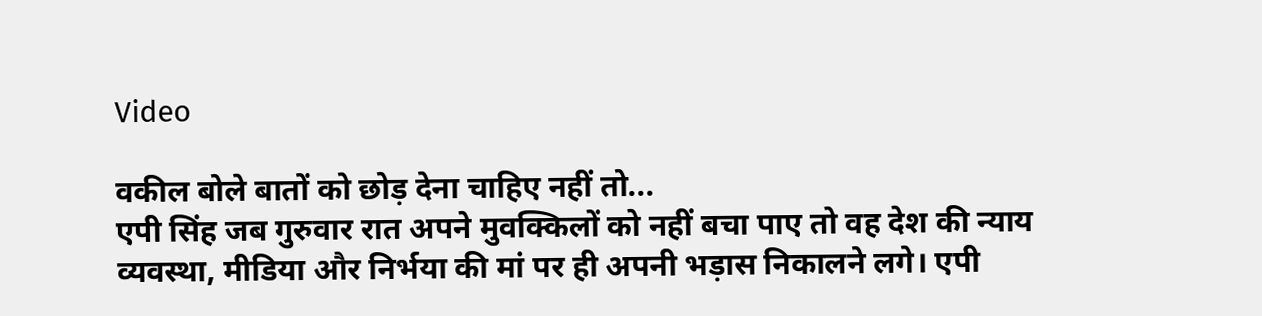Video

वकील बोले बातों को छोड़ देना चाहिए नहीं तो...
एपी सिंह जब गुरुवार रात अपने मुवक्किलों को नहीं बचा पाए तो वह देश की न्याय व्यवस्था, मीडिया और निर्भया की मां पर ही अपनी भड़ास निकालने लगे। एपी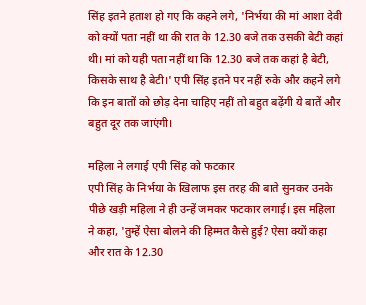सिंह इतने हताश हो गए कि कहने लगे, 'निर्भया की मां आशा देवी को क्यों पता नहीं था की रात के 12.30 बजे तक उसकी बेटी कहां थी। मां को यही पता नहीं था कि 12.30 बजे तक कहां है बेटी, किसके साथ है बेटी।' एपी सिंह इतने पर नहीं रुके और कहने लगे कि इन बातों को छोड़ देना चाहिए नहीं तो बहुत बढ़ेंगी ये बातें और बहुत दूर तक जाएंगी।

महिला ने लगाई एपी सिंह को फटकार
एपी सिंह के निर्भया के खिलाफ इस तरह की बाते सुनकर उनके पीछे खड़ी महिला ने ही उन्हें जमकर फटकार लगाई। इस महिला ने कहा, 'तुम्हें ऐसा बोलने की हिम्मत कैसे हुई? ऐसा क्यों कहा और रात के 12.30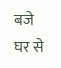बजे घर से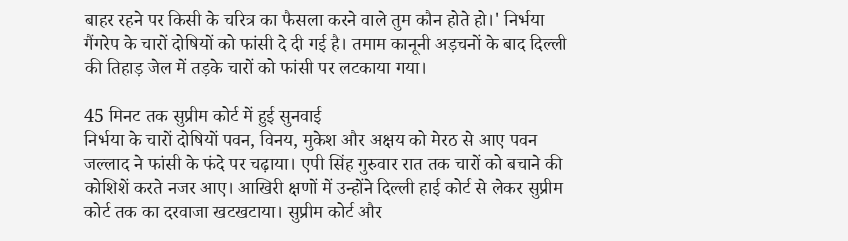बाहर रहने पर किसी के चरित्र का फैसला करने वाले तुम कौन होते हो।' निर्भया गैंगरेप के चारों दोषियों को फांसी दे दी गई है। तमाम कानूनी अड़चनों के बाद दिल्ली की तिहाड़ जेल में तड़के चारों को फांसी पर लटकाया गया।

45 मिनट तक सुप्रीम कोर्ट में हुई सुनवाई
निर्भया के चारों दोषियों पवन, विनय, मुकेश और अक्षय को मेरठ से आए पवन जल्लाद ने फांसी के फंदे पर चढ़ाया। एपी सिंह गुरुवार रात तक चारों को बचाने की कोशिशें करते नजर आए। आखिरी क्षणों में उन्होंने दिल्ली हाई कोर्ट से लेकर सुप्रीम कोर्ट तक का दरवाजा खटखटाया। सुप्रीम कोर्ट और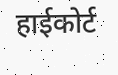हाईकोर्ट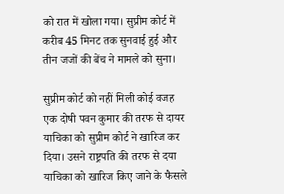को रात में खोला गया। सुप्रीम कोर्ट में करीब 45 मिनट तक सुनवाई हुई और तीन जजों की बेंच ने मामले को सुना।

सुप्रीम कोर्ट को नहीं मिली कोई वजह
एक दोषी पवन कुमार की तरफ से दायर याचिका को सुप्रीम कोर्ट ने खारिज कर दिया। उसने राष्ट्रपति की तरफ से दया याचिका को खारिज किए जाने के फैसले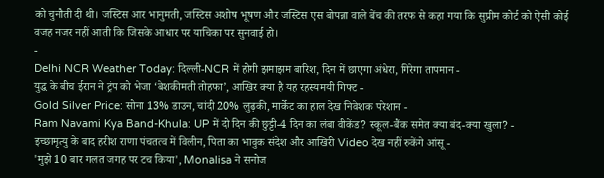को चुनौती दी थी। जस्टिस आर भानुमती, जस्टिस अशोष भूषण और जस्टिस एस बोपन्ना वाले बेंच की तरफ से कहा गया कि सुप्रीम कोर्ट को ऐसी कोई वजह नजर नहीं आती कि जिसके आधार पर याचिका पर सुनवाई हो।
-
Delhi NCR Weather Today: दिल्ली-NCR में होगी झमाझम बारिश, दिन में छाएगा अंधेरा, गिरेगा तापमान -
युद्ध के बीच ईरान ने ट्रंप को भेजा ‘बेशकीमती तोहफा’, आखिर क्या है यह रहस्यमयी गिफ्ट -
Gold Silver Price: सोना 13% डाउन, चांदी 20% लुढ़की, मार्केट का हाल देख निवेशक परेशान -
Ram Navami Kya Band-Khula: UP में दो दिन की छुट्टी-4 दिन का लंबा वीकेंड? स्कूल-बैंक समेत क्या बंद-क्या खुला? -
इच्छामृत्यु के बाद हरीश राणा पंचतत्व में विलीन, पिता का भावुक संदेश और आखिरी Video देख नहीं रुकेंगे आंसू -
'मुझे 10 बार गलत जगह पर टच किया', Monalisa ने सनोज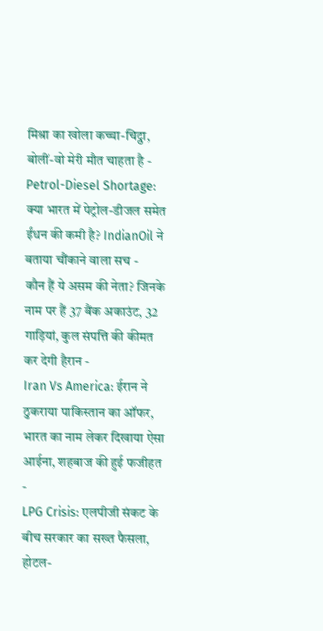मिश्रा का खोला कच्चा-चिट्ठा, बोलीं-वो मेरी मौत चाहता है -
Petrol-Diesel Shortage: क्या भारत में पेट्रोल-डीजल समेत ईंधन की कमी है? IndianOil ने बताया चौंकाने वाला सच -
कौन हैं ये असम की नेता? जिनके नाम पर हैं 37 बैंक अकाउंट, 32 गाड़ियां, कुल संपत्ति की कीमत कर देगी हैरान -
Iran Vs America: ईरान ने ठुकराया पाकिस्तान का ऑफर, भारत का नाम लेकर दिखाया ऐसा आईना, शहबाज की हुई फजीहत -
LPG Crisis: एलपीजी संकट के बीच सरकार का सख्त फैसला, होटल-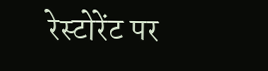रेस्टोरेंट पर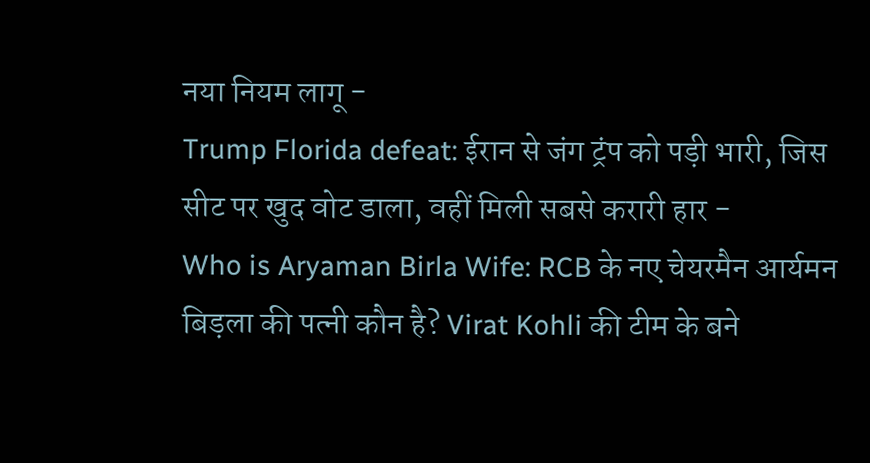नया नियम लागू -
Trump Florida defeat: ईरान से जंग ट्रंप को पड़ी भारी, जिस सीट पर खुद वोट डाला, वहीं मिली सबसे करारी हार -
Who is Aryaman Birla Wife: RCB के नए चेयरमैन आर्यमन बिड़ला की पत्नी कौन है? Virat Kohli की टीम के बने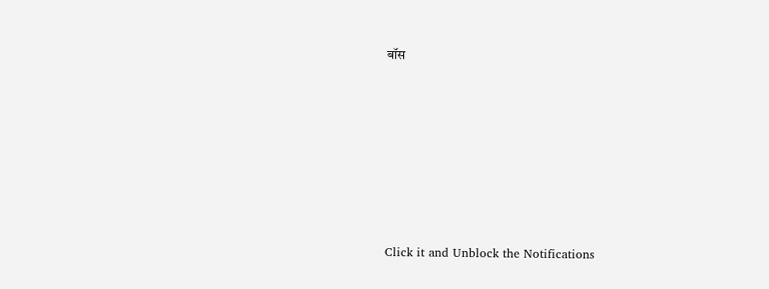बॉस












Click it and Unblock the Notifications